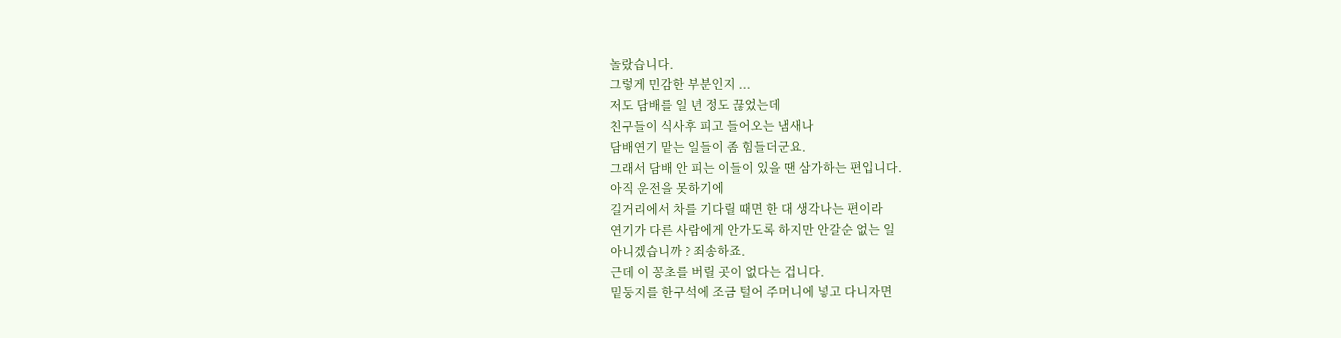놀랐습니다.
그렇게 민감한 부분인지 ...
저도 담배를 일 년 정도 끊었는데
친구들이 식사후 피고 들어오는 냄새나
담배연기 맡는 일들이 좀 힘들더군요.
그래서 담배 안 피는 이들이 있을 땐 삼가하는 편입니다.
아직 운전을 못하기에
길거리에서 차를 기다릴 때면 한 대 생각나는 편이라
연기가 다른 사람에게 안가도록 하지만 안갈순 없는 일
아니겠습니까 ? 죄송하죠.
근데 이 꽁초를 버릴 곳이 없다는 겁니다.
밑둥지를 한구석에 조금 털어 주머니에 넣고 다니자면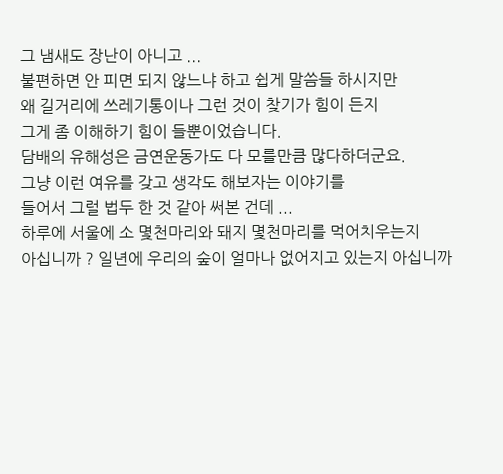그 냄새도 장난이 아니고 ...
불편하면 안 피면 되지 않느냐 하고 쉽게 말씀들 하시지만
왜 길거리에 쓰레기통이나 그런 것이 찾기가 힘이 든지
그게 좀 이해하기 힘이 들뿐이었습니다.
담배의 유해성은 금연운동가도 다 모를만큼 많다하더군요.
그냥 이런 여유를 갖고 생각도 해보자는 이야기를
들어서 그럴 법두 한 것 같아 써본 건데 ...
하루에 서울에 소 몇천마리와 돼지 몇천마리를 먹어치우는지
아십니까 ? 일년에 우리의 숲이 얼마나 없어지고 있는지 아십니까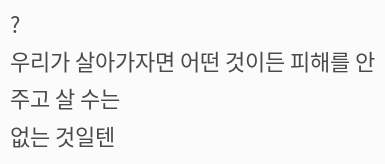?
우리가 살아가자면 어떤 것이든 피해를 안주고 살 수는
없는 것일텐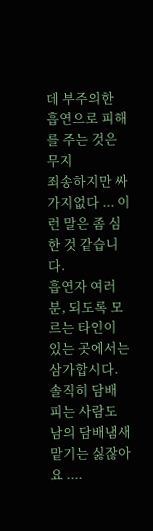데 부주의한 흡연으로 피해를 주는 것은 무지
죄송하지만 싸가지없다 ... 이런 말은 좀 심한 것 같습니다.
흡연자 여러분, 되도록 모르는 타인이 있는 곳에서는
삼가합시다. 솔직히 담배 피는 사람도 남의 담배냄새
맡기는 싫잖아요 ....